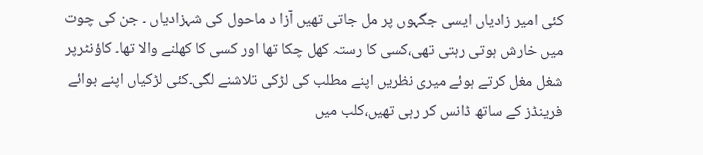کئی امیر زادیاں ایسی جگہوں پر مل جاتی تھیں آزا د ماحول کی شہزادیاں ۔ جن کی چوت میں خارش ہوتی رہتی تھی،کسی کا رستہ کھل چکا تھا اور کسی کا کھلنے والا تھا۔ کاؤنٹرپر شغل مغل کرتے ہوئے میری نظریں اپنے مطلب کی لڑکی تلاشنے لگی۔کئی لڑکیاں اپنے بوائے فرینڈز کے ساتھ ڈانس کر رہی تھیں،کلب میں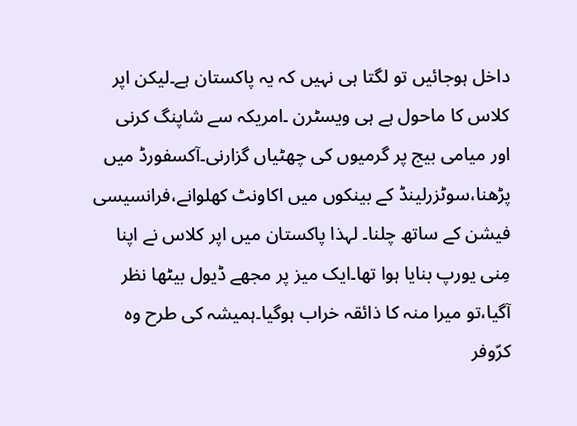داخل ہوجائیں تو لگتا ہی نہیں کہ یہ پاکستان ہے۔لیکن اپر کلاس کا ماحول ہے ہی ویسٹرن ۔امریکہ سے شاپنگ کرنی اور میامی بیج پر گرمیوں کی چھٹیاں گزارنی۔آکسفورڈ میں پڑھنا،سوٹزرلینڈ کے بینکوں میں اکاونٹ کھلوانے،فرانسیسی فیشن کے ساتھ چلنا۔ لہذا پاکستان میں اپر کلاس نے اپنا مِنی یورپ بنایا ہوا تھا۔ایک میز پر مجھے ڈیول بیٹھا نظر آگیا،تو میرا منہ کا ذائقہ خراب ہوگیا۔ہمیشہ کی طرح وہ کرّوفر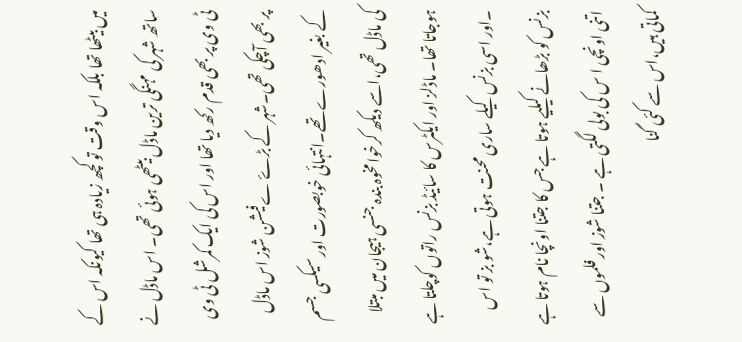میں بیٹھا تھا بلکہ اس وقت تو کچھ زیادہ ہی تھا کیونکہ اس کے ساتھ شہر کی مہنگی ترین ماڈل بیٹھی ہوئی تھی۔ اس ماڈل نے ٹی وی پر بھی قدم رکھ دیا تھا اور اس کی ایک کمرشل ٹی وی پر بھی آچکی تھی۔شہر کے بڑۓ ےفیشن شوز اس ماڈل کے بغیر ادھورے تھے۔انتہائی خوبصورت اور سیکسی جسم کی ماڈل تھی،اسے دیکھ کرخوامخوہ بندہ جنسی ہیجان میں مبتلا ہوجاتا تھا۔ ماڈلز اور ایکٹرس کا سائیڈ بزنس راتوں کوچلتا ہے ۔اور اسی بزنس کیلے ساری محنت ہوتی ہے،شو بز تو اس بزنس کو بڑھانے کیلیے ہوتا ہے جس کا جتنا اونچا نام ہوتا ہے اتنی اونچی ا س کی بولی لگتی ہے ۔ جتنا شوز اور فلموں سے کماتی ہیں،اس سے کئی گنا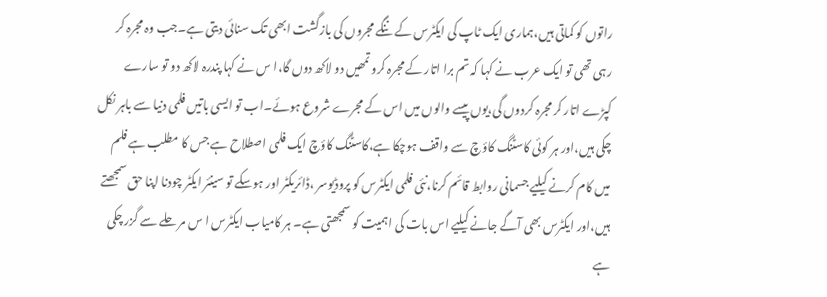راتوں کو کماتی ہیں،ہماری ایک ٹاپ کی ایکٹرس کے ننگے مجروں کی بازگشت ابھی تک سنائی دیتی ہے۔جب وہ مجرہ کر رہی تھی تو ایک عرب نے کہا کہ تم برا اتار کے مجرہ کرو تمھیں دو لاکھ دوں گا،ا س نے کہا پندرہ لاکھ دو تو سارے کپڑے اتار کر مجرہ کردوں گی،یوں پیسے والوں میں اس کے مجرے شروع ہوئے۔اب تو ایسی باتیں فلمی دنیا سے باہر نکل چکی ہیں،اور ہر کوئی کاسٹنگ کاؤچ سے واقف ہوچکا ہے،کاسٹنگ کاؤچ ایک فلمی اصطلاح ہے جس کا مطلب ہے فلم میں کام کرنے کیلیے جسمانی روابط قائم کرنا،نئی فلمی ایکٹرس کو پروڈیوسر ،ڈائریکٹر اور ہوسکے تو سینئر ایکٹر چودنا اپنا حق سمجھتے ہیں،اور ایکٹرس بھی آگے جانے کیلیے اس بات کی اہمیت کو سمجھتی ہے۔ ہر کامیاب ایکٹرس ا س مر حلے سے گزر چکی ہے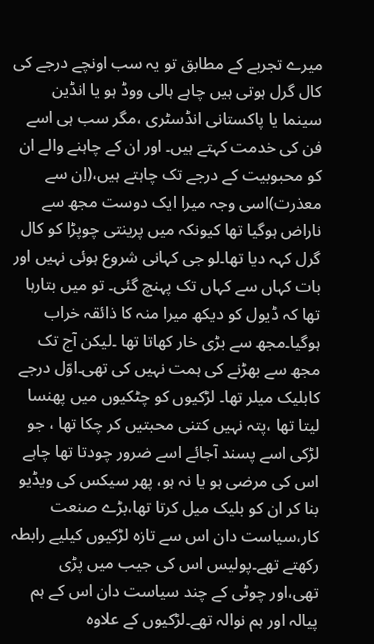میرے تجربے کے مطابق تو یہ سب اونچے درجے کی کال گرل ہوتی ہیں چاہے ہالی ووڈ ہو یا انڈین سینما یا پاکستانی انڈسٹری ،مگر سب ہی اسے فن کی خدمت کہتے ہیں۔ اور ان کے چاہنے والے ان کو محبوبیت کے درجے تک چاہتے ہیں،(اِن سے معذرت)اسی وجہ میرا ایک دوست مجھ سے ناراض ہوگیا تھا کیونکہ میں پرینتی چوپڑا کو کال گرل کہہ دیا تھا۔لو جی کہانی شروع ہوئی نہیں اور بات کہاں سے کہاں تک پہنچ گئی۔ تو میں بتارہا تھا کہ ڈیول کو دیکھ میرا منہ کا ذائقہ خراب ہوگیا۔مجھ سے بڑی خار کھاتا تھا ۔لیکن آج تک مجھ سے بھڑنے کی ہمت نہیں کی تھی۔اوّل درجے کابلیک میلر تھا۔ لڑکیوں کو چٹکیوں میں پھنسا لیتا تھا ،پتہ نہیں کتنی محبتیں کر چکا تھا ، جو لڑکی اسے پسند آجائے اسے ضرور چودتا تھا چاہے اس کی مرضی ہو یا نہ ہو، پھر سیکس کی ویڈیو بنا کر ان کو بلیک میل کرتا تھا،بڑے صنعت کار،سیاست دان اس سے تازہ لڑکیوں کیلیے رابطہ رکھتے تھے۔پولیس اس کی جیب میں پڑی تھی،اور چوٹی کے چند سیاست دان اس کے ہم پیالہ اور ہم نوالہ تھے۔لڑکیوں کے علاوہ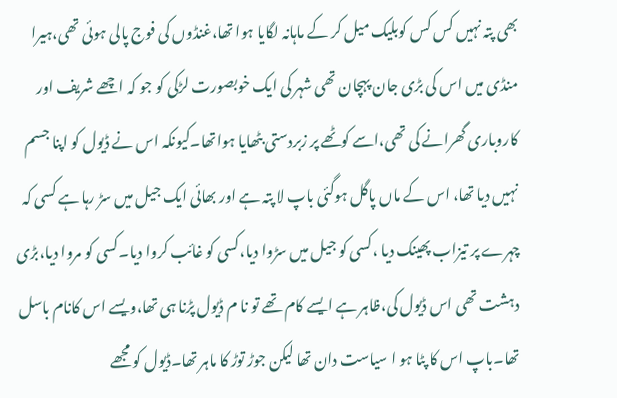بھی پتہ نہیں کس کس کوبلیک میل کر کے ماہانہ لگایا ہوا تھا،غنڈوں کی فوج پالی ہوئی تھی،ہیرا منڈی میں اس کی بڑی جان پہچان تھی شہر کی ایک خوبصورت لڑکی کو جو کہ اچھے شریف اور کاروباری گھرانے کی تھی،اسے کوٹھے پر زبردستی بٹھایا ہواتھا۔کیونکہ اس نے ڈیول کو اپنا جسم نہیں دیا تھا، اس کے ماں پاگل ہوگئی باپ لا پتہ ہے اور بھائی ایک جیل میں سڑ رہا ہے کسی کہ چہرے پر تیزاب پھینک دیا ،کسی کو جیل میں سڑوا دیا،کسی کو غائب کروا دیا۔کسی کو مروا دیا،بڑی دہشت تھی اس ڈیول کی،ظاہر ہے ایسے کام تھے تو نا م ڈیول پڑنا ہی تھا،ویسے اس کانام باسل تھا۔باپ اس کا پٹا ہو ا سیاست دان تھا لیکن جوڑ توڑ کا ماہر تھا۔ڈیول کو مجھے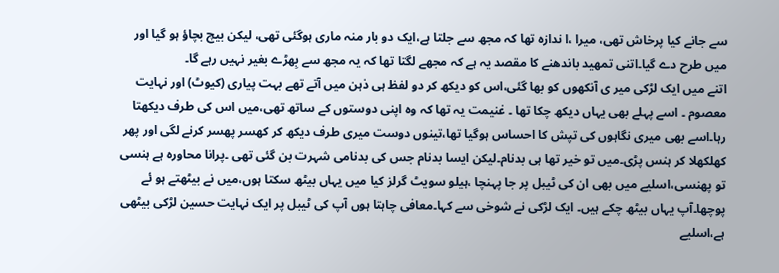سے جانے کیا پرخاش تھی، میرا ،ا ندازہ تھا کہ مجھ سے جلتا ہے،ایک دو بار منہ ماری ہوگئی تھی، لیکن بیچ بچاؤ ہو گیا اور میں طرح دے گیا۔اتنی تمھید باندھنے کا مقصد یہ ہے کہ مجھے لگتا تھا کہ یہ مجھ سے بِھڑے بغیر نہیں رہے گا۔
اتنے میں ایک لڑکی میر ی آنکھوں کو بھا گئی،اس کو دیکھ کر دو لفظ ہی ذہن میں آتے تھے بہت پیاری (کیوٹ) اور نہایت معصوم ۔ اسے پہلے بھی یہاں دیکھ چکا تھا ۔ غنیمت یہ تھا کہ وہ اپنی دوستوں کے ساتھ تھی،میں اس کی طرف دیکھتا رہا۔اسے بھی میری نگاہوں کی تپش کا احساس ہوگیا تھا،تینوں دوست میری طرف دیکھ کر کھسر پھسر کرنے لگی اور پھر کھلکھلا کر ہنس پڑی۔میں تو خیر تھا ہی بدنام۔لیکن ایسا بدنام جس کی بدنامی شہرت بن گئی تھی ۔پرانا محاورہ ہے ہنسی تو پھنسی،اسلیے میں بھی ان کی ٹیبل پر جا پہنچا ،ہیلو سویٹ گرلز کیا میں یہاں بیٹھ سکتا ہوں،میں نے بیٹھتے ہو ئے پوچھا۔آپ یہاں بیٹھ چکے ہیں۔ ایک لڑکی نے شوخی سے کہا۔معافی چاہتا ہوں آپ کی ٹیبل پر ایک نہایت حسین لڑکی بیٹھی ہے،اسلیے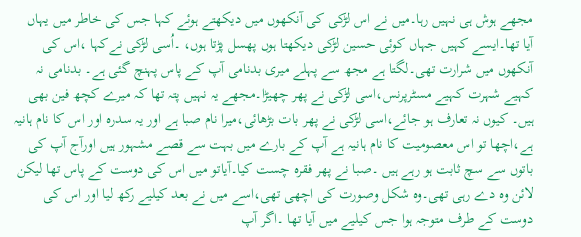مجھے ہوش ہی نہیں رہا۔میں نے اس لڑکی کی آنکھوں میں دیکھتے ہوئے کہا جس کی خاطر میں یہاں آیا تھا۔ایسے کہیں جہاں کوئی حسین لڑکی دیکھتا ہوں پھسل پڑتا ہوں، ۔اُسی لڑکی نےکہا ،اس کی آنکھوں میں شرارت تھی۔لگتا ہے مجھ سے پہلے میری بدنامی آپ کے پاس پہنچ گئی ہے۔ بدنامی نہ کہیے شہرت کہیے مسٹرپرنس،اسی لڑکی نے پھر چھیڑا۔مجھے یہ نہیں پتہ تھا کہ میرے کچھ فین بھی ہیں۔ کیوں نہ تعارف ہو جائے،اسی لڑکی نے پھر بات بڑھائی،میرا نام صبا ہے اور یہ سدرہ اور اس کا نام ہانیہ ہے،اچھا تو اس معصومیت کا نام ہانیہ ہے آپ کے بارے میں بہت سے قصے مشہور ہیں اورآج آپ کی باتوں سے سچ ثابت ہو رہے ہیں ۔صبا نے پھر فقرہ چست کیا۔آیاتو میں اس کی دوست کے پاس تھا لیکن لائن وہ دے رہی تھی۔وہ شکل وصورت کی اچھی تھی،اسے میں نے بعد کیلیے رکھ لیا اور اس کی دوست کے طرف متوجہ ہوا جس کیلیے میں آیا تھا ۔اگر آپ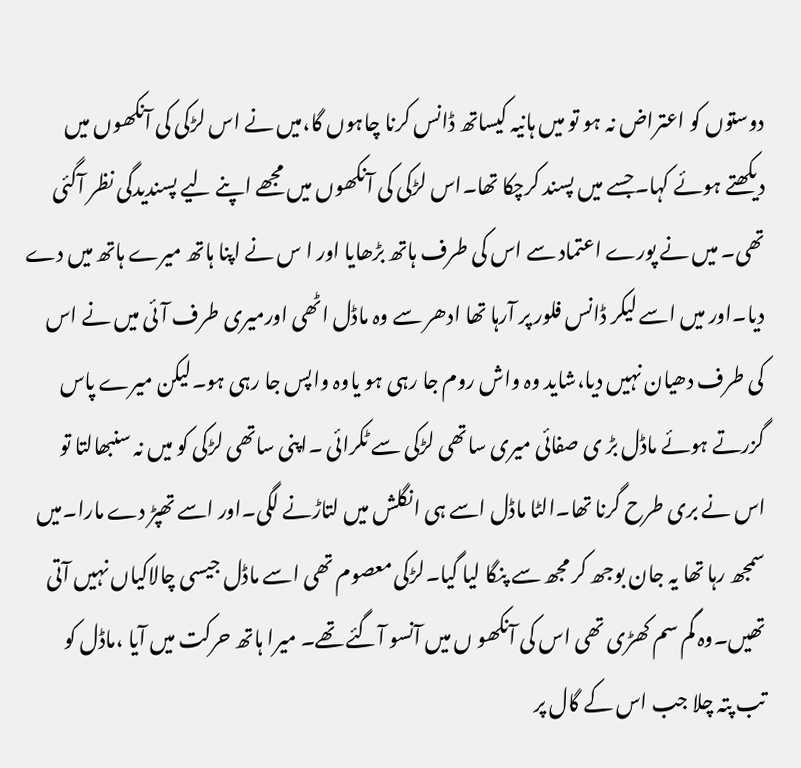دوستوں کو اعتراض نہ ہو تو میں ہانیہ کیساتھ ڈانس کرنا چاہوں گا،میں نے اس لڑکی کی آنکھوں میں دیکھتے ہوئے کہا۔جسے میں پسند کرچکا تھا۔اس لڑکی کی آنکھوں میں مجھے اپنے لیے پسندیدگی نظر آگئی تھی۔ میں نے پورے اعتماد سے اس کی طرف ہاتھ بڑھایا اور ا س نے اپنا ہاتھ میرے ہاتھ میں دے دیا۔اور میں اسے لیکر ڈانس فلور پر آرہا تھا ادھر سے وہ ماڈل اٹھی اورمیری طرف آئی میں نے اس کی طرف دھیان نہیں دیا،شاید وہ واش روم جا رہی ہو یاوہ واپس جا رہی ہو۔لیکن میرے پاس گزرتے ہوئے ماڈل بڑ ی صفائی میری ساتھی لڑکی سے ٹکرائی ۔اپنی ساتھی لڑکی کو میں نہ سنبھالتا تو اس نے بری طرح گرنا تھا۔الٹا ماڈل اسے ہی انگلش میں لتاڑنے لگی۔اور اسے تھپڑ دے مارا۔میں سمجھ رہا تھا یہ جان بوجھ کر مجھ سے پنگا لیا گیا۔لڑکی معصوم تھی اسے ماڈل جیسی چالاکیاں نہیں آتی تھیں۔وہ گم سم کھڑی تھی اس کی آنکھو ں میں آنسو آگئے تھے۔ میرا ہاتھ حرکت میں آیا ،ماڈل کو تب پتہ چلا جب اس کے گال پر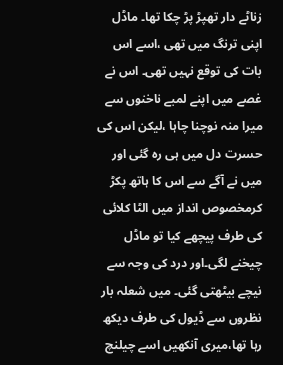زناٹے دار تھپڑ پڑ چکا تھا۔ ماڈل اپنی ترنگ میں تھی ،اسے اس بات کی توقع نہیں تھی۔ اس نے غصے میں اپنے لمبے ناخنوں سے میرا منہ نوچنا چاہا ،لیکن اس کی حسرت دل میں ہی رہ گئی اور میں نے آگے سے اس کا ہاتھ پکڑ کرمخصوص انداز میں الٹا کلائی کی طرف پیچھے کیا تو ماڈل چیخنے لگی۔اور درد کی وجہ سے نیچے بیٹھتی گئی۔ میں شعلہ بار نظروں سے ڈیول کی طرف دیکھ رہا تھا،میری آنکھیں اسے چیلنچ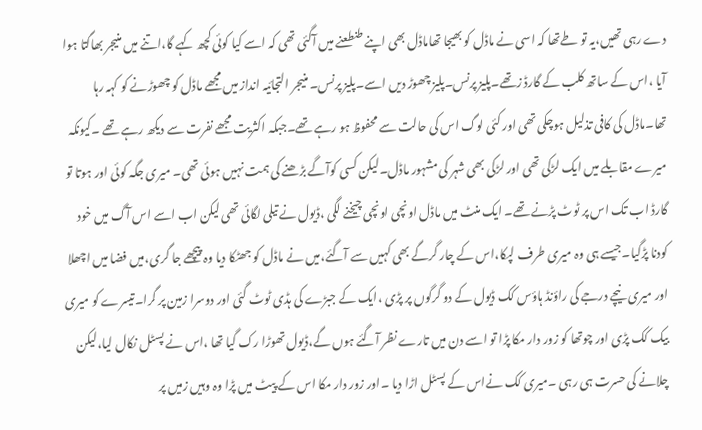دے رہی تھیں،یہ تو طےتھا کہ اسی نے ماڈل کو بھیجا تھاماڈل بھی اپنے طنطعنے میں آگئی تھی کہ اسے کیا کوئی کچھ کہے گا،اتنے میں منیجر بھاگتا ہوا آیا ،اس کے ساتھ کلب کے گارڈ زتھے۔پلیز پرنس۔پلیز چھوڑ دیں اسے۔پلیز پرنس۔ منیجر التجائیہ انداز میں مجھے ماڈل کو چھوڑنے کو کہہ رہا تھا۔ماڈل کی کافی تذلیل ہوچکی تھی اور کئی لوگ اس کی حالت سے محفوظ ہو رہے تھے۔جبکہ اکثریت مجھے نفرت سے دیکھ رہے تھے ۔کیونکہ میرے مقابلے میں ایک لڑکی تھی اور لڑکی بھی شہر کی مشہور ماڈل۔لیکن کسی کوآگے بڑھنے کی ہمت نہیں ہوئی تھی۔ میری جگہ کوئی اور ہوتا تو گارڈ اب تک اس پر ٹوٹ پڑنے تھے۔ ایک منٹ میں ماڈل اونچی اونچی چیخنے لگی ،ڈیول نے تیلی لگائی تھی لیکن اب اسے اس آگ میں خود کودنا پڑگیا۔جیسے ہی وہ میری طرف لپکا،اس کے چار گرگے بھی کہیں سے آگئے،میں نے ماڈل کو جھٹکا دیا وہ پیچھے جا گری،میں فضا میں اچھلا اور میری نیچے درجے کی راؤنڈ ہاؤس کک ڈیول کے دو گرگوں پر پڑی ،ایک کے جبڑے کی ہڈی ٹوٹ گئی اور دوسرا زمین پر گرا۔تیسرے کو میری بیک کک پڑی اور چوتھا کو زور دار مکا پڑا تو اسے دن میں تارے نظر آگئے ہوں گے،ڈیول تھوڑا رک گیا تھا ،اس نے پسٹل نکال لیا،لیکن چلانے کی حسرت ہی رہی ۔میری کک نےاس کے پسٹل اڑا دیا ۔اور زور دار مکا اس کے پیٹ میں پڑا وہ وہیں زمیں پر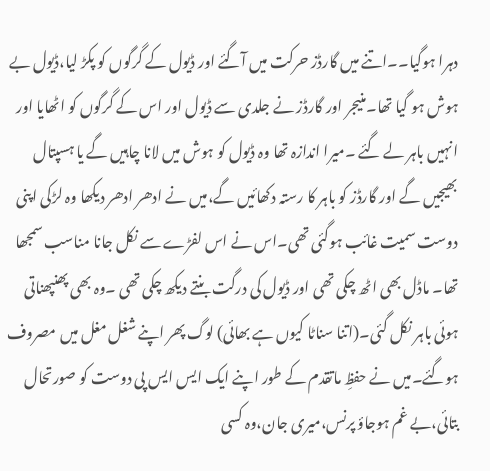دہرا ہوگیا۔۔اتنے میں گارڈز حرکت میں آگئے اور ڈیول کے گرگوں کو پکڑ لیا،ڈیول بے ہوش ہو گیا تھا۔منیجر اور گارڈز نے جلدی سے ڈیول اور اس کے گرگوں کو اٹھایا اور انہیں باہر لے گئے ۔میرا اندازہ تھا وہ ڈیول کو ہوش میں لانا چاہیں گے یا ہسپتال بھیجیں گے اور گارڈز کو باہر کا رستہ دکھائیں گے،میں نے ادھر ادھر دیکھا وہ لڑکی اپنی دوست سمیت غائب ہوگئی تھی۔اس نے اس لفڑے سے نکل جانا مناسب سمجھا تھا۔ ماڈل بھی اٹھ چکی تھی اور ڈیول کی درگت بنتے دیکھ چکی تھی ۔وہ بھی پھنپھناتی ہوئی باہر نکل گئی۔(اتنا سناٹا کیوں ہے بھائی) لوگ پھر اپنے شغل مغل میں مصروف ہوگئے۔میں نے حفظِ ماتقدم کے طور اپنے ایک ایس ایس پی دوست کو صورتحال بتائی،بے غم ہوجاؤ پرنس،میری جان،وہ کسی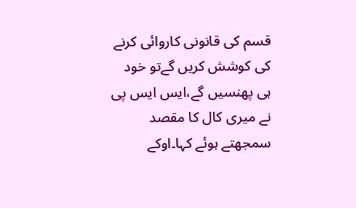قسم کی قانونی کاروائی کرنے کی کوشش کریں گےتو خود ہی پھنسیں گے،ایس ایس پی نے میری کال کا مقصد سمجھتے ہوئے کہا۔اوکے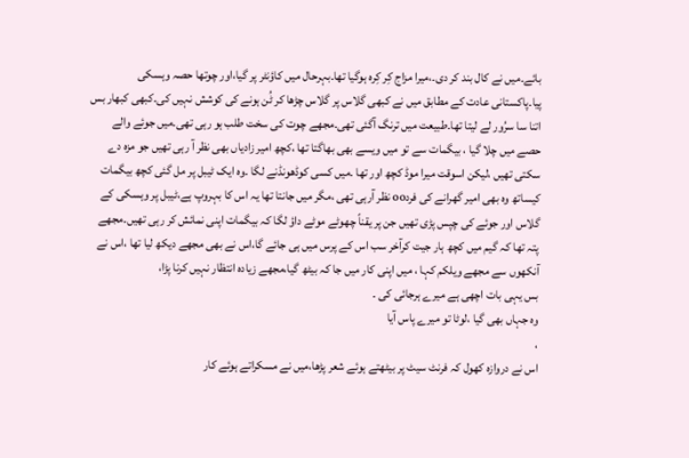بائے۔میں نے کال بند کر دی۔،میرا مزاج کِر کِرہ ہوگیا تھا۔بہرحال میں کاؤنٹر پر گیا،اور چوتھا حصہ وہسکی پیا۔پاکستانی عادت کے مطابق میں نے کبھی گلاس پر گلاس چڑھا کر ٹُن ہونے کی کوشش نہیں کی۔کبھی کبھار بس اتنا سا سرُور لے لیتا تھا۔طبیعت میں ترنگ آگئی تھی۔مجھے چوت کی سخت طلب ہو رہی تھی۔میں جوئے والے حصے میں چلا گیا ، بیگمات سے تو میں ویسے بھی بھاگتا تھا ،کچھ امیر زادیاں بھی نظر آ رہی تھیں جو مزہ دے سکتی تھیں ،لیکن اسوقت میرا موڈ کچھ اور تھا ۔میں کسی کوڈھونڈنے لگا ۔وہ ایک ٹیبل پر مل گئی کچھ بیگمات کیساتھ وہ بھی امیر گھرانے کی فردoo نظر آرہی تھی ،مگر میں جانتا تھا یہ اس کا بہروپ ہے،ٹیبل پر وہسکی کے گلاس اور جوئے کی چپس پڑی تھیں جن پر یقناً چھوٹے موٹے داؤ لگا کہ بیگمات اپنی نمائش کر رہی تھیں۔مجھے پتہ تھا کہ گیم میں کچھ ہار جیت کرآخر سب اس کے پرس میں ہی جائے گا،اس نے بھی مجھے دیکھ لیا تھا ،اس نے آنکھوں سے مجھے ویلکم کہا ، میں اپنی کار میں جا کہ بیٹھ گیا،مجھے زیادہ انتظار نہیں کرنا پڑا،
بس یہی بات اچھی ہے میرے ہرجائی کی ۔
وہ جہاں بھی گیا ،لوٹا تو میرے پاس آیا
،
اس نے دروازہ کھول کہ فرنٹ سیٹ پر بیٹھتے ہوئے شعر پڑھا،میں نے مسکراتے ہوئے کار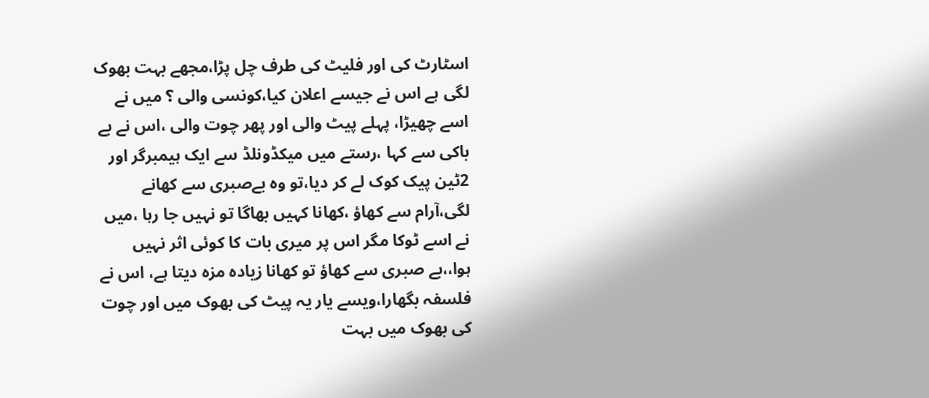اسٹارٹ کی اور فلیٹ کی طرف چل پڑا،مجھے بہت بھوک لگی ہے اس نے جیسے اعلان کیا،کونسی والی ؟ میں نے اسے چھیڑا، پہلے پیٹ والی اور پھر چوت والی ،اس نے بے باکی سے کہا ،رستے میں میکڈونلڈ سے ایک ہیمبرگر اور 2ٹین پیک کوک لے کر دیا،تو وہ بےصبری سے کھانے لگی،آرام سے کھاؤ ،کھانا کہیں بھاگا تو نہیں جا رہا ،میں نے اسے ٹوکا مگر اس پر میری بات کا کوئی اثر نہیں ہوا،،بے صبری سے کھاؤ تو کھانا زیادہ مزہ دیتا ہے، اس نے فلسفہ بگھارا،ویسے یار یہ پیٹ کی بھوک میں اور چوت کی بھوک میں بہت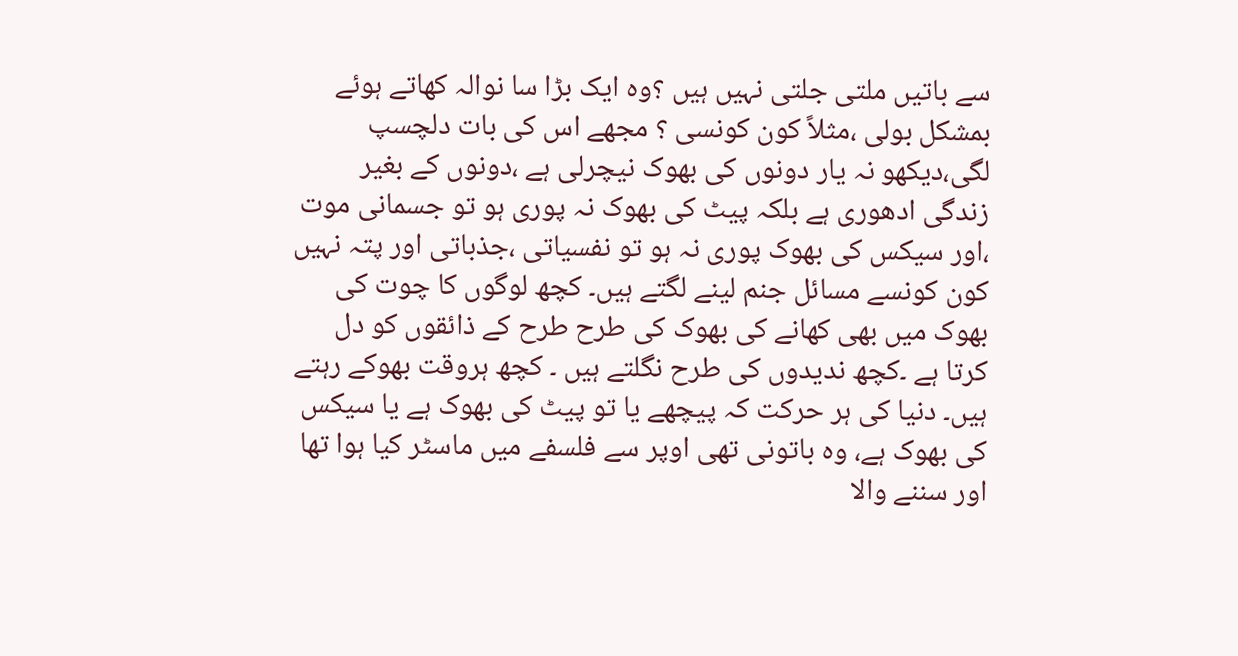سے باتیں ملتی جلتی نہیں ہیں ؟وہ ایک بڑا سا نوالہ کھاتے ہوئے بمشکل بولی ،مثلاً کون کونسی ؟ مجھے اس کی بات دلچسپ لگی،دیکھو نہ یار دونوں کی بھوک نیچرلی ہے ،دونوں کے بغیر زندگی ادھوری ہے بلکہ پیٹ کی بھوک نہ پوری ہو تو جسمانی موت ،اور سیکس کی بھوک پوری نہ ہو تو نفسیاتی ،جذباتی اور پتہ نہیں کون کونسے مسائل جنم لینے لگتے ہیں۔ کچھ لوگوں کا چوت کی بھوک میں بھی کھانے کی بھوک کی طرح طرح کے ذائقوں کو دل کرتا ہے ۔کچھ ندیدوں کی طرح نگلتے ہیں ۔ کچھ ہروقت بھوکے رہتے ہیں۔ دنیا کی ہر حرکت کہ پیچھے یا تو پیٹ کی بھوک ہے یا سیکس کی بھوک ہے، وہ باتونی تھی اوپر سے فلسفے میں ماسٹر کیا ہوا تھا اور سننے والا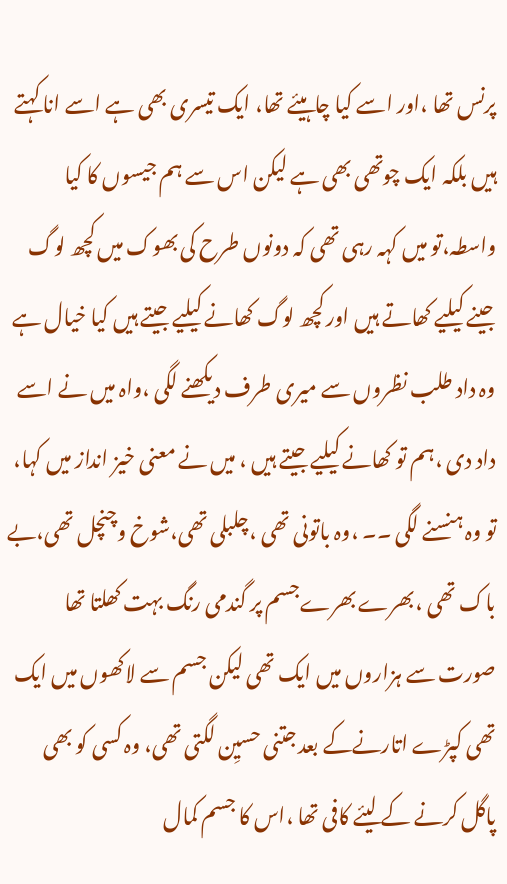پرنس تھا ،اور اسے کیا چاہیئے تھا، ایک تیسری بھی ہے اسے انا کہتے ہیں بلکہ ایک چوتھی بھی ہے لیکن اس سے ہم جیسوں کا کیا واسطہ،تو میں کہہ رہی تھی کہ دونوں طرح کی بھوک میں کچھ لوگ جینے کیلیے کھاتے ہیں اور کچھ لوگ کھانے کیلیے جیتے ہیں کیا خیال ہے وہ داد طلب نظروں سے میری طرف دیکھنے لگی ،واہ میں نے اسے داد دی ،ہم تو کھانے کیلیے جیتے ہیں ، میں نے معنی خیز انداز میں کہا، تو وہ ہنسنے لگی ۔۔ ،وہ باتونی تھی ،چلبلی تھی،شوخ وچنچل تھی،بے باک تھی ،بھرے بھرےجسم پر گندمی رنگ بہت کھلتا تھا صورت سے ہزاروں میں ایک تھی لیکن جسم سے لاکھوں میں ایک تھی کپڑے اتارنےکے بعد جتنی حسیِن لگتی تھی، وہ کسی کو بھی پاگل کرنے کے لیئے کافی تھا ،اس کا جسم کمال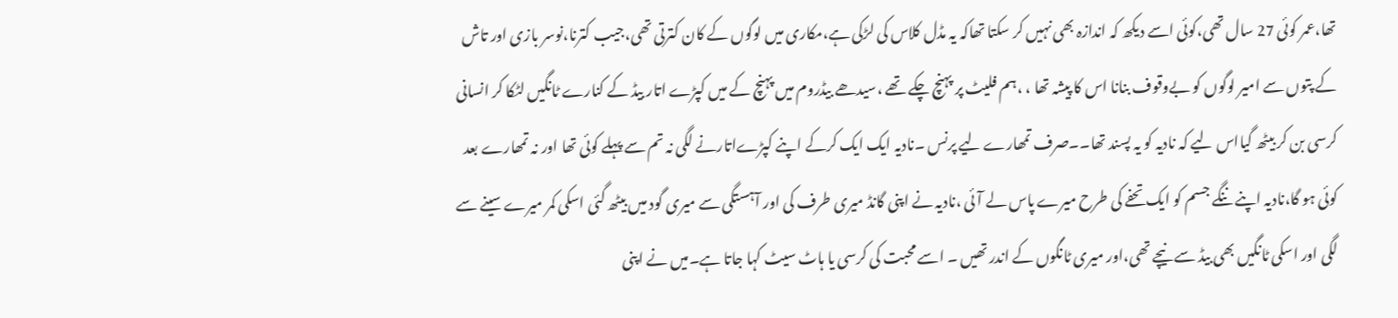تھا،عمر کوئی 27 سال تھی،کوئی اسے دیکھ کہ اندازہ بھی نہیں کر سکتا تھاکہ یہ مڈل کلاس کی لڑکی ہے،مکاری میں لوگوں کے کان کترتی تھی،جیب کترنا،نوسر بازی اور تاش کے پتوں سے امیر لوگوں کو بےوقوف بنانا اس کا پیشہ تھا ، ،ہم فلیٹ پر پہنچ چکے تھے ،سیدھے بیڈروم میں پہنچ کے میں کپڑے اتار بیڈ کے کنارے ٹانگیں لٹکا کر انسانی کرسی بن کر بیٹھ گیااس لیے کہ نادیہ کو یہ پسند تھا۔۔صرف تمھارے لیے پرنس ۔نادیہ ایک ایک کرکے اپنے کپڑےاتارنے لگی نہ تم سے پہلے کوئی تھا اور نہ تمھارے بعد کوئی ہو گا،نادیہ اپنے ننگے جسم کو ایک تحفے کی طرح میرے پاس لے آئی ،نادیہ نے اپنی گانڈ میری طرف کی اور آہستگی سے میری گود میں بیٹھ گئی اسکی کمر میرے سینے سے لگی اور اسکی ٹانگیں بھی بیڈ سے نیچے تھی،اور میری ٹانگوں کے اندر تھیں ۔ اسے محبت کی کرسی یا ہاٹ سیٹ کہا جاتا ہے۔میں نے اپنی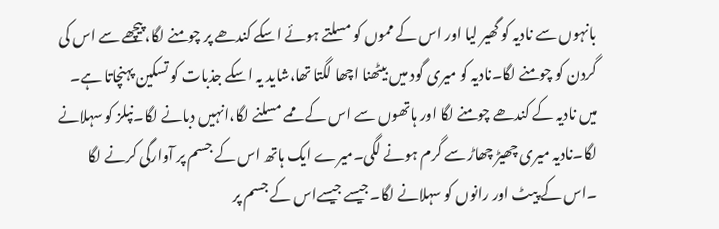بانہوں سے نادیہ کو گھیر لیا اور اس کے مموں کو مسلتے ہوئے اسکے کندھے پر چومنے لگا،پیچھے سے اس کی گردن کو چومنے لگا۔نادیہ کو میری گود میں بیٹھنا اچھا لگتا تھا،شاید یہ اسکے جذبات کو تسکین پہنچاتا ہے۔
میں نادیہ کے کندھے چومنے لگا اور ہاتھوں سے اس کے ممے مسلنے لگا،انہیں دبانے لگا۔نپلز کو سہلانے لگا۔نادیہ میری چھیڑ چھاڑ سے گرم ہونے لگی۔میرے ایک ہاتھ اس کے جسم پر آوارگی کرنے لگا ۔اس کے پیٹ اور رانوں کو سہلانے لگا۔جیسے جیسےاس کے جسم پر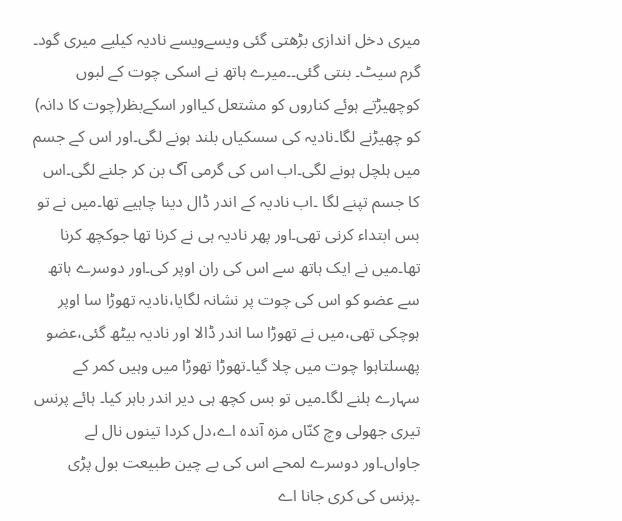میری دخل اندازی بڑھتی گئی ویسےویسے نادیہ کیلیے میری گود۔ گرم سیٹ۔ بنتی گئی۔۔میرے ہاتھ نے اسکی چوت کے لبوں کوچھیڑتے ہوئے کناروں کو مشتعل کیااور اسکےبظر(چوت کا دانہ) کو چھیڑنے لگا۔نادیہ کی سسکیاں بلند ہونے لگی۔اور اس کے جسم میں ہلچل ہونے لگی۔اب اس کی گرمی آگ بن کر جلنے لگی۔اس کا جسم تپنے لگا ۔اب نادیہ کے اندر ڈال دینا چاہیے تھا۔میں نے تو بس ابتداء کرنی تھی۔اور پھر نادیہ ہی نے کرنا تھا جوکچھ کرنا تھا۔میں نے ایک ہاتھ سے اس کی ران اوپر کی۔اور دوسرے ہاتھ سے عضو کو اس کی چوت پر نشانہ لگایا،نادیہ تھوڑا سا اوپر ہوچکی تھی،میں نے تھوڑا سا اندر ڈالا اور نادیہ بیٹھ گئی،عضو پھسلتاہوا چوت میں چلا گیا۔تھوڑا تھوڑا میں وہیں کمر کے سہارے ہلنے لگا۔میں تو بس کچھ ہی دیر اندر باہر کیا۔ ہائے پرنس تیری جھولی وچ کنّاں مزہ آندہ اے،دل کردا تینوں نال لے جاواں۔اور دوسرے لمحے اس کی بے چین طبیعت بول پڑی ۔پرنس کی کری جانا اے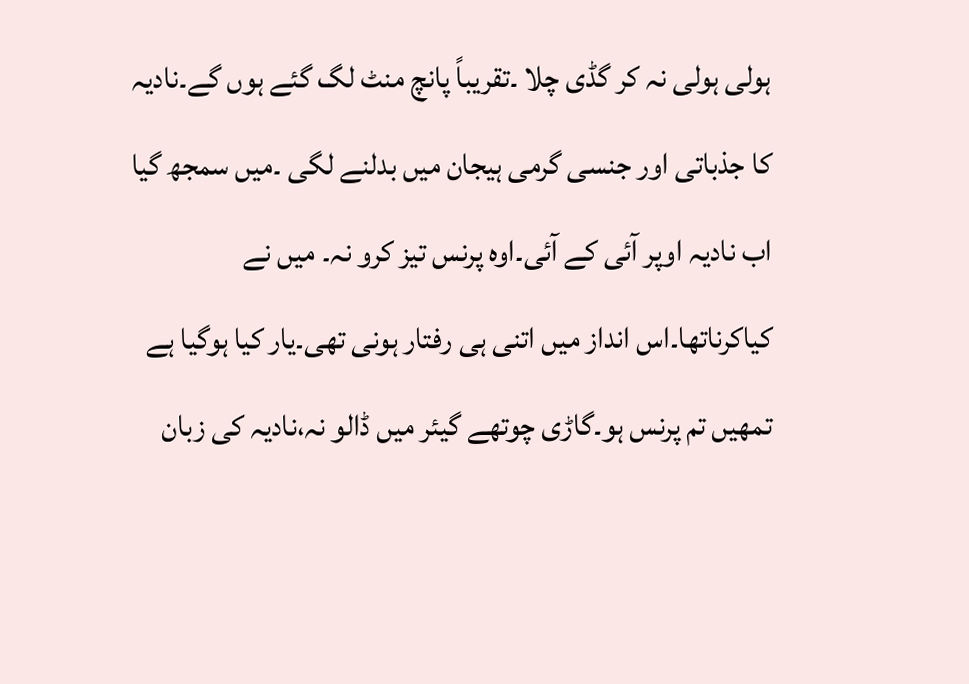ہولی ہولی نہ کر گڈی چلا ۔تقریباً پانچ منٹ لگ گئے ہوں گے۔نادیہ کا جذباتی اور جنسی گرمی ہیجان میں بدلنے لگی ۔میں سمجھ گیا اب نادیہ اوپر آئی کے آئی۔اوہ پرنس تیز کرو نہ۔ میں نے کیاکرناتھا۔اس انداز میں اتنی ہی رفتار ہونی تھی۔یار کیا ہوگیا ہے تمھیں تم پرنس ہو۔گاڑی چوتھے گیئر میں ڈالو نہ،نادیہ کی زبان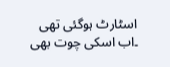اسٹارٹ ہوگئی تھی ۔اب اسکی چوت بھی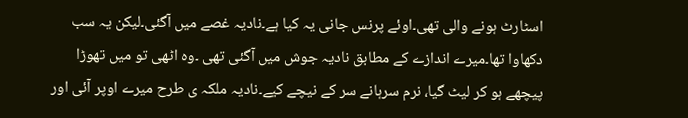اسٹارٹ ہونے والی تھی۔اوئے پرنس جانی یہ کیا ہے۔نادیہ غصے میں آگئی۔لیکن یہ سب دکھاوا تھا۔میرے اندازے کے مطابق نادیہ جوش میں آگئی تھی ۔وہ اٹھی تو میں تھوڑا پیچھے ہو کر لیٹ گیا، نرم سرہانے سر کے نیچے کیے۔نادیہ ملکہ ی طرح میرے اوپر آئی اور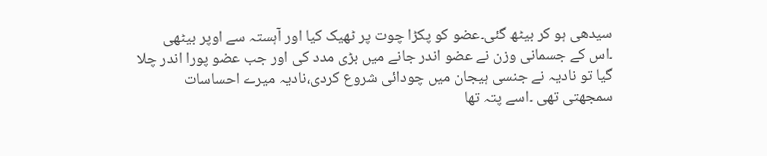سیدھی ہو کر بیٹھ گئی۔عضو کو پکڑا چوت پر ٹھیک کیا اور آہستہ سے اوپر بیٹھی ۔اس کے جسمانی وزن نے عضو اندر جانے میں بڑی مدد کی اور جب عضو پورا اندر چلا گیا تو نادیہ نے جنسی ہیجان میں چودائی شروع کردی،نادیہ میرے احساسات سمجھتی تھی ۔اسے پتہ تھا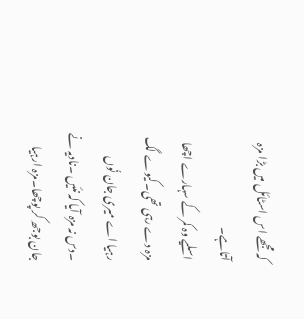کہ مجھے اس اسٹائل میں بڑا مزہ آتاہے۔
اسلیے وہ کمر کے سہارے اچھا مزہ دے رہی تھی۔کیوے لگ رہیا اے میری جان نُوں ۔دس نہ مزہ آیا کہ نئیں ۔نادیہ نے جان بوجھ کر پوچھا۔مزہ ارہیا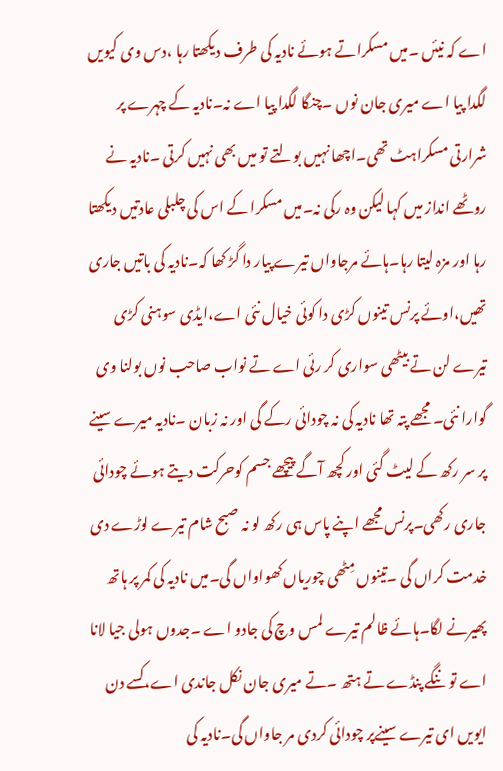اے کہ نیئں ۔میں مسکراتے ہوئے نادیہ کی طرف دیکھتا رہا ،دس وی کیویں لگدا پیا اے میری جان نوں ۔چنگا لگدا پیا اے نہ۔نادیہ کے چہرے پر شرارتی مسکراہٹ تھی۔اچھا نہیں بولتے تو میں بھی نہیں کرتی ۔نادیہ نے روٹھے انداز میں کہا لیکن وہ رکی نہ۔میں مسکرا کے اس کی چلبلی عادتیں دیکھتا رہا اور مزہ لیتا رہا۔ہائے مرجاواں تیرے پیار دا گڑ کھا کہ۔نادیہ کی باتیں جاری تھیں،اوئے پرنس تینوں کڑی دا کوئی خیال نئی اے،ایڈی سوہنی کڑی تیرے لن تے بیٹھی سواری کر رئی اے تے نواب صاحب نوں بولنا وی گوارا نئی۔ مجھے پتہ تھا نادیہ کی نہ چودائی رکے گی اور نہ زبان ۔نادیہ میرے سینے پر سر رکھ کے لیٹ گئی اور کچھ آگے پیچھے جسم کوحرکت دیتے ہوئے چودائی جاری رکھی۔پرنس مجھے اپنے پاس ہی رکھ لو نہ صبح شام تیرے لوڑے دی خدمت کراں گی ۔تینوں مِٹھی چوریاں کھواواں گی۔میں نادیہ کی کمر پر ہاتھ پھیرنے لگا۔ہائے ظالم تیرے لمس وچ کی جادو اے ۔جدوں ہولی جیا لانا اے تو ننگے پنڈے تے ہتھ ۔تے میری جان نکل جاندی اے،کسے دن ایویں ای تیرے سینےپر چودائی کردی مر جاواں گی۔نادیہ کی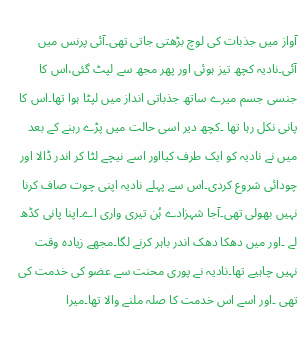آواز میں جذبات کی لوچ بڑھتی جاتی تھی۔آئی پرنس میں آئی۔نادیہ کچھ تیز ہوئی اور پھر مجھ سے لپٹ گئی،اس کا جنسی جسم میرے ساتھ جذباتی انداز میں لپٹا ہوا تھا۔اس کا پانی نکل رہا تھا ۔کچھ دیر اسی حالت میں پڑے رہنے کے بعد میں نے نادیہ کو ایک طرف کیااور اسے نیچے لٹا کر اندر ڈالا اور چودائی شروع کردی۔اس سے پہلے نادیہ اپنی چوت صاف کرنا نہیں بھولی تھی۔آجا شہزادے ہُن تیری واری اے۔اپنا پانی کڈھ لے ۔اور میں دھکا دھک اندر باہر کرنے لگا۔مجھے زیادہ وقت نہیں چاہیے تھا۔نادیہ نے پوری محنت سے عضو کی خدمت کی تھی ۔اور اسے اس خدمت کا صلہ ملنے والا تھا۔میرا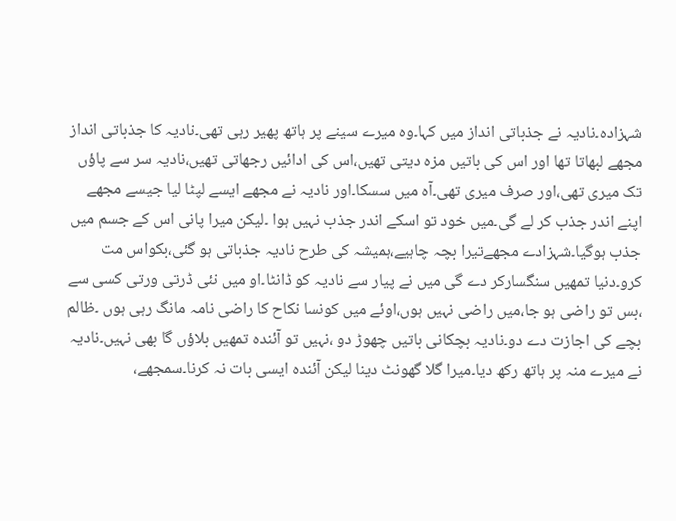شہزادہ۔نادیہ نے جذباتی انداز میں کہا۔وہ میرے سینے پر ہاتھ پھیر رہی تھی۔نادیہ کا جذباتی انداز مجھے لبھاتا تھا اور اس کی باتیں مزہ دیتی تھیں،اس کی ادائیں رجھاتی تھیں،نادیہ سر سے پاؤں تک میری تھی،اور صرف میری تھی۔آہ میں سسکا۔اور نادیہ نے مجھے ایسے لپٹا لیا جیسے مجھے اپنے اندر جذب کر لے گی۔میں خود تو اسکے اندر جذب نہیں ہوا ۔لیکن میرا پانی اس کے جسم میں جذب ہوگیا۔شہزادے مجھےتیرا بچہ چاہیے،ہمیشہ کی طرح نادیہ جذباتی ہو گئی،بکواس مت کرو۔دنیا تمھیں سنگسارکر دے گی میں نے پیار سے نادیہ کو ڈانٹا۔او میں نئی ڈرتی ورتی کسی سے ،بس تو راضی ہو جا،میں راضی نہیں ہوں،اوئے میں کونسا نکاح کا راضی نامہ مانگ رہی ہوں ۔ظالم بچے کی اجازت دے دو۔نادیہ بچکانی باتیں چھوڑ دو ،نہیں تو آئندہ تمھیں بلاؤں گا بھی نہیں۔نادیہ نے میرے منہ پر ہاتھ رکھ دیا۔میرا گلا گھونٹ دینا لیکن آئندہ ایسی بات نہ کرنا۔سمجھے،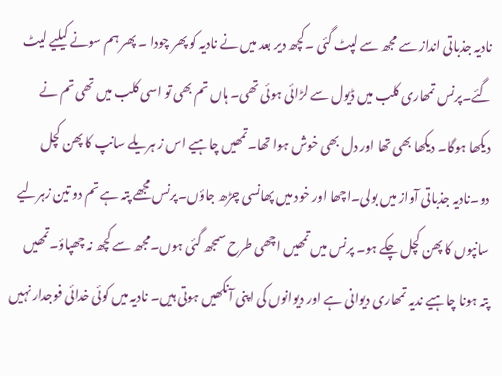نادیہ جذباتی انداز سے مجھ سے لپٹ گئی ۔کچھ دیر بعد میں نے نادیہ کو پھر چودا ۔ پھر ہم سونے کیلیے لیٹ گئے۔پرنس تمھاری کلب میں ڈیول سے لڑائی ہوئی تھی۔ ہاں تم بھی تو اسی کلب میں تھی تم نے دیکھا ہوگا۔ دیکھا بھی تھا اور دل بھی خوش ہوا تھا۔تمھیں چاہیے اس ز ہریلے سانپ کا پھن کچل دو۔نادیہ جذباتی آواز میں بولی۔اچھا اور خود میں پھانسی چڑھ جاؤں۔پرنس مجھے پتہ ہے تم دو تین زہرلیے سانپوں کا پھن کچل چکے ہو۔ پرنس میں تمھیں اچھی طرح سمجھ گئی ہوں۔مجھ سے کچھ نہ چھپاؤ۔تمھیں پتہ ہونا چاہیے ندیہ تمھاری دیوانی ہے اور دیوانوں کی اپنی آنکھیں ہوتی ہیں۔ نادیہ میں کوئی خدائی فوجدار نہیں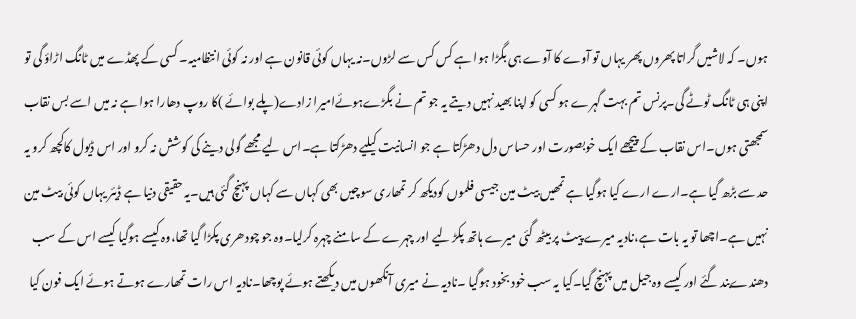ہوں۔ کہ لاشیں گراتا پھروں پھر یہاں تو آوے کا آوے ہی بگڑا ہوا ہے کس کس سے لڑوں۔نہ یہاں کوئی قانون ہے اور نہ کوئی انتظامیہ۔ کسی کے پھڈے میں ٹانگ اڑاؤ گی تو اپنی ہی ٹانگ ٹوٹے گی۔پرنس تم بہت گہرے ہو کسی کو اپنا بھید نہیں دیتے یہ جو تم نے بگڑےہوئےامیرا زادے(پلے بوائے )کا روپ دھارا ہوا ہے نہ میں اسے بس نقاب سمجھتی ہوں۔اس نقاب کے پیچھے ایک خوبصورت اور حساس دل دھڑکتا ہے جو انسانیت کیلیے دھڑکتا ہے۔اس لیے مجھے گولی دینے کی کوشش نہ کرو اور اس ڈیول کاکچھ کرو یہ حد سے بڑھ گیا ہے۔ارے ارے کیا ہوگیا ہے تمھیں بیٹ مین جیسی فلموں کودیکھ کر تمھاری سوچیں بھی کہاں سے کہاں پہنچ گئی ہیں۔یہ حقیقی دنیا ہے ڈیئر یہاں کوئی بیٹ مین نہیں ہے۔اچھا تو یہ بات ہے،نادیہ میرے پیٹ پر بیٹھ گئی میرے ہاتھ پکڑ لیے اور چہرے کے سامنے چہرہ کرلیا۔وہ جو چودھری پکڑا گیا تھا،وہ کیسے ہوگیا کیسے اس کے سب دھندےبند گئے اور کیسے وہ جیل میں پہنچ گیا۔کیا یہ سب خود بخود ہوگیا ۔نادیہ نے میری آنکھوں میں دیکھتے ہوئے پوچھا۔نادیہ اس رات تمھارے ہوتے ہوئے ایک فون کیا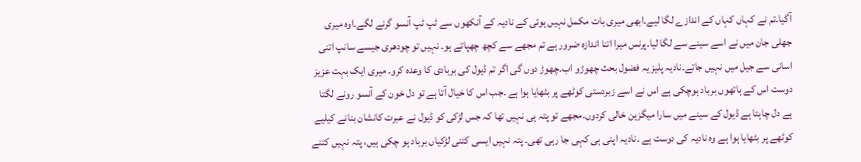آگیا۔تم نے کہاں کہاں کے اندازے لگا لیے۔ابھی میری بات مکمل نہیں ہوئی کے نادیہ کے آنکھوں سے ٹپ ٹپ آنسو گرنے لگے۔اوہ میری جھلی جان میں نے اسے سینے سے لگا لیا۔پرنس میرا اتنا اندازہ ضرور ہے تم مجھے سے کچھ چھپاتے ہو۔ نہیں تو چودھری جیسے سانپ اتنی اسانی سے جیل میں نہیں جاتے۔نادیہ پلیز یہ فضول بحث چھوڑو اب۔چھوڑ دوں گی اگر تم ڈیول کی بربادی کا وعدہ کرو۔ میری ایک بہت عزیز دوست اس کے ہاتھوں برباد ہوچکی ہے اس نے اسے زبردستی کوٹھے پر بٹھایا ہوا ہے ۔جب اس کا خیال آتا ہے تو دل خون کے آنسو رونے لگتا ہے دل چاہتا ہے ڈیول کے سینے میں سارا میگزین خالی کردوں۔مجھے تو پتہ ہی نہیں تھا کہ جس لڑکی کو ڈیول نے عبرت کانشان بنانے کیلیے کوٹھے پر بٹھایا ہوا ہے وہ نادیہ کی دوست ہے ۔نادیہ اپنی ہی کہی جا رہی تھی۔ پتہ نہیں ایسی کتنی لڑکیاں برباد ہو چکی ہیں، پتہ نہیں کتنے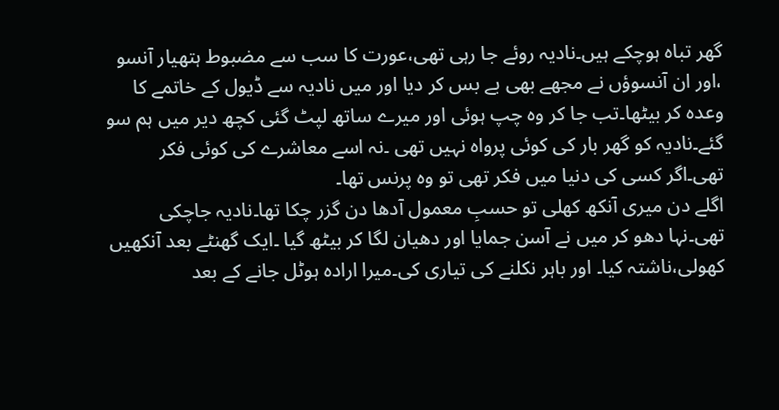گھر تباہ ہوچکے ہیں۔نادیہ روئے جا رہی تھی،عورت کا سب سے مضبوط ہتھیار آنسو ،اور ان آنسوؤں نے مجھے بھی بے بس کر دیا اور میں نادیہ سے ڈیول کے خاتمے کا وعدہ کر بیٹھا۔تب جا کر وہ چپ ہوئی اور میرے ساتھ لپٹ گئی کچھ دیر میں ہم سو گئے۔نادیہ کو گھر بار کی کوئی پرواہ نہیں تھی ۔نہ اسے معاشرے کی کوئی فکر تھی۔اگر کسی کی دنیا میں فکر تھی تو وہ پرنس تھا۔
اگلے دن میری آنکھ کھلی تو حسبِ معمول آدھا دن گزر چکا تھا۔نادیہ جاچکی تھی۔نہا دھو کر میں نے آسن جمایا اور دھیان لگا کر بیٹھ گیا ۔ایک گھنٹے بعد آنکھیں کھولی،ناشتہ کیا۔ اور باہر نکلنے کی تیاری کی۔میرا ارادہ ہوٹل جانے کے بعد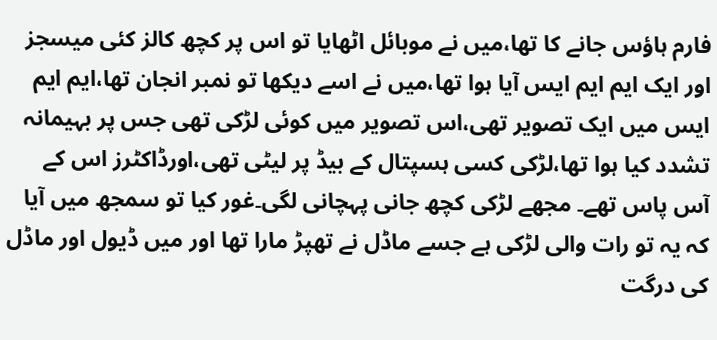فارم ہاؤس جانے کا تھا،میں نے موبائل اٹھایا تو اس پر کچھ کالز کئی میسجز اور ایک ایم ایم ایس آیا ہوا تھا،میں نے اسے دیکھا تو نمبر انجان تھا،ایم ایم ایس میں ایک تصویر تھی،اس تصویر میں کوئی لڑکی تھی جس پر بہیمانہ تشدد کیا ہوا تھا،لڑکی کسی ہسپتال کے بیڈ پر لیٹی تھی،اورڈاکٹرز اس کے آس پاس تھے۔ مجھے لڑکی کچھ جانی پہچانی لگی۔غور کیا تو سمجھ میں آیا کہ یہ تو رات والی لڑکی ہے جسے ماڈل نے تھپڑ مارا تھا اور میں ڈیول اور ماڈل کی درگت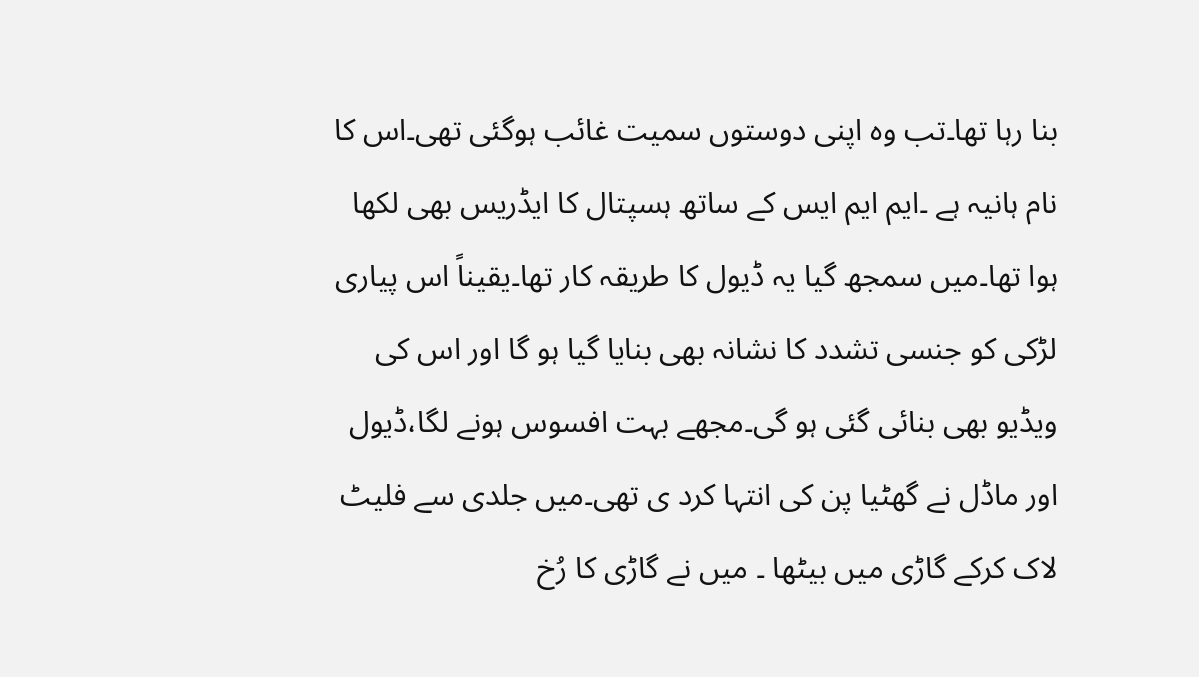بنا رہا تھا۔تب وہ اپنی دوستوں سمیت غائب ہوگئی تھی۔اس کا نام ہانیہ ہے ۔ایم ایم ایس کے ساتھ ہسپتال کا ایڈریس بھی لکھا ہوا تھا۔میں سمجھ گیا یہ ڈیول کا طریقہ کار تھا۔یقیناً اس پیاری لڑکی کو جنسی تشدد کا نشانہ بھی بنایا گیا ہو گا اور اس کی ویڈیو بھی بنائی گئی ہو گی۔مجھے بہت افسوس ہونے لگا،ڈیول اور ماڈل نے گھٹیا پن کی انتہا کرد ی تھی۔میں جلدی سے فلیٹ لاک کرکے گاڑی میں بیٹھا ۔ میں نے گاڑی کا رُخ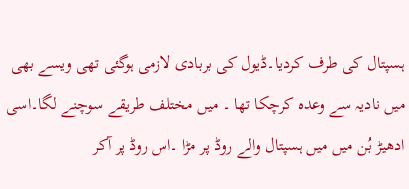ہسپتال کی طرف کردیا۔ڈیول کی بربادی لازمی ہوگئی تھی ویسے بھی میں نادیہ سے وعدہ کرچکا تھا ۔ میں مختلف طریقے سوچنے لگا۔اسی ادھیڑ بُن میں میں ہسپتال والے روڈ پر مڑا ۔اس روڈ پر آکر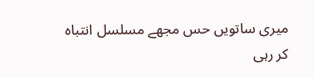میری ساتویں حس مجھے مسلسل انتباہ کر رہی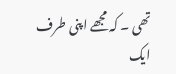تھی ۔ کہ مجھے اپنی طرف ایک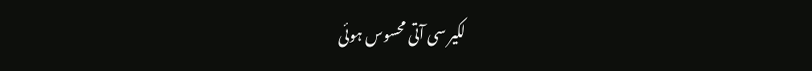لکیر سی آتی محسوس ہوئی